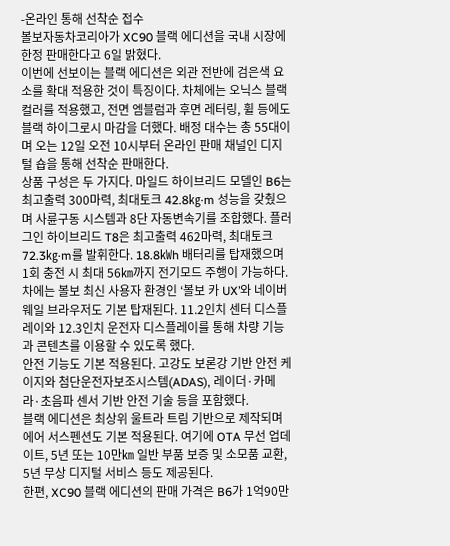-온라인 통해 선착순 접수
볼보자동차코리아가 XC90 블랙 에디션을 국내 시장에 한정 판매한다고 6일 밝혔다.
이번에 선보이는 블랙 에디션은 외관 전반에 검은색 요소를 확대 적용한 것이 특징이다. 차체에는 오닉스 블랙 컬러를 적용했고, 전면 엠블럼과 후면 레터링, 휠 등에도 블랙 하이그로시 마감을 더했다. 배정 대수는 총 55대이며 오는 12일 오전 10시부터 온라인 판매 채널인 디지털 숍을 통해 선착순 판매한다.
상품 구성은 두 가지다. 마일드 하이브리드 모델인 B6는 최고출력 300마력, 최대토크 42.8㎏·m 성능을 갖췄으며 사륜구동 시스템과 8단 자동변속기를 조합했다. 플러그인 하이브리드 T8은 최고출력 462마력, 최대토크 72.3㎏·m를 발휘한다. 18.8㎾h 배터리를 탑재했으며 1회 충전 시 최대 56㎞까지 전기모드 주행이 가능하다.
차에는 볼보 최신 사용자 환경인 ‘볼보 카 UX’와 네이버 웨일 브라우저도 기본 탑재된다. 11.2인치 센터 디스플레이와 12.3인치 운전자 디스플레이를 통해 차량 기능과 콘텐츠를 이용할 수 있도록 했다.
안전 기능도 기본 적용된다. 고강도 보론강 기반 안전 케이지와 첨단운전자보조시스템(ADAS), 레이더·카메라·초음파 센서 기반 안전 기술 등을 포함했다.
블랙 에디션은 최상위 울트라 트림 기반으로 제작되며 에어 서스펜션도 기본 적용된다. 여기에 OTA 무선 업데이트, 5년 또는 10만㎞ 일반 부품 보증 및 소모품 교환, 5년 무상 디지털 서비스 등도 제공된다.
한편, XC90 블랙 에디션의 판매 가격은 B6가 1억90만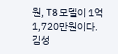원, T8 모델이 1억1,720만원이다.
김성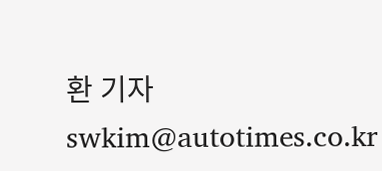환 기자 swkim@autotimes.co.kr